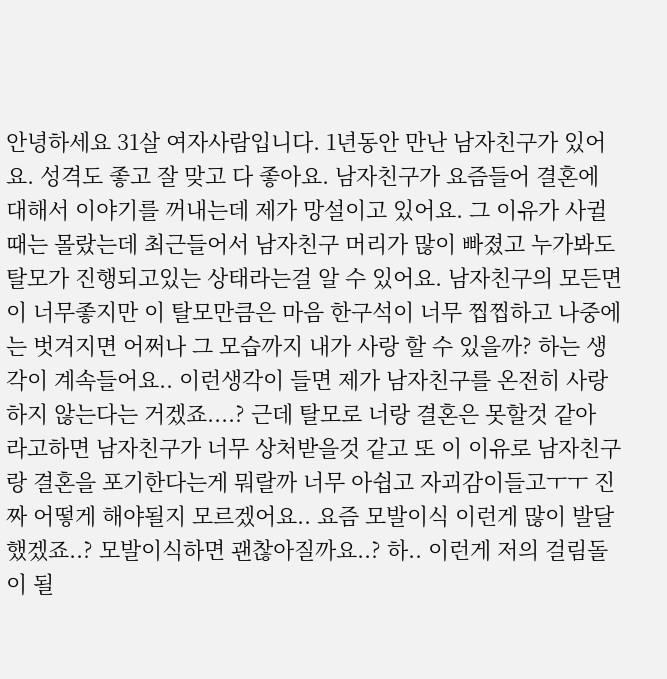안녕하세요 31살 여자사람입니다. 1년동안 만난 남자친구가 있어요. 성격도 좋고 잘 맞고 다 좋아요. 남자친구가 요즘들어 결혼에 대해서 이야기를 꺼내는데 제가 망설이고 있어요. 그 이유가 사귈때는 몰랐는데 최근들어서 남자친구 머리가 많이 빠졌고 누가봐도 탈모가 진행되고있는 상태라는걸 알 수 있어요. 남자친구의 모든면이 너무좋지만 이 탈모만큼은 마음 한구석이 너무 찝찝하고 나중에는 벗겨지면 어쩌나 그 모습까지 내가 사랑 할 수 있을까? 하는 생각이 계속들어요.. 이런생각이 들면 제가 남자친구를 온전히 사랑하지 않는다는 거겠죠....? 근데 탈모로 너랑 결혼은 못할것 같아 라고하면 남자친구가 너무 상처받을것 같고 또 이 이유로 남자친구랑 결혼을 포기한다는게 뭐랄까 너무 아쉽고 자괴감이들고ㅜㅜ 진짜 어떻게 해야될지 모르겠어요.. 요즘 모발이식 이런게 많이 발달했겠죠..? 모발이식하면 괜찮아질까요..? 하.. 이런게 저의 걸림돌이 될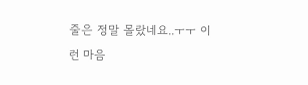줄은 정말 몰랐네요..ㅜㅜ 이
런 마음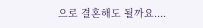으로 결혼해도 될까요....